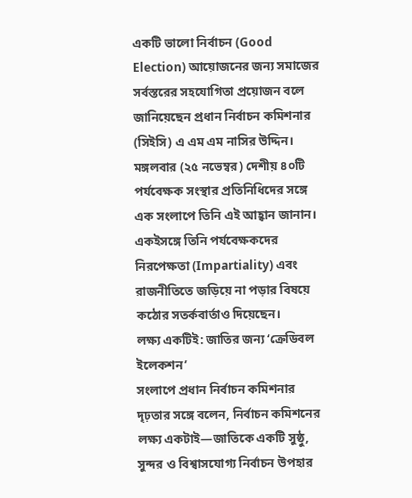একটি ভালো নির্বাচন (Good Election) আয়োজনের জন্য সমাজের সর্বস্তরের সহযোগিতা প্রয়োজন বলে জানিয়েছেন প্রধান নির্বাচন কমিশনার (সিইসি) এ এম এম নাসির উদ্দিন। মঙ্গলবার (২৫ নভেম্বর) দেশীয় ৪০টি পর্যবেক্ষক সংস্থার প্রতিনিধিদের সঙ্গে এক সংলাপে তিনি এই আহ্বান জানান। একইসঙ্গে তিনি পর্যবেক্ষকদের নিরপেক্ষতা (Impartiality) এবং রাজনীতিতে জড়িয়ে না পড়ার বিষয়ে কঠোর সতর্কবার্তাও দিয়েছেন।
লক্ষ্য একটিই: জাতির জন্য ‘ক্রেডিবল ইলেকশন’
সংলাপে প্রধান নির্বাচন কমিশনার দৃঢ়তার সঙ্গে বলেন, নির্বাচন কমিশনের লক্ষ্য একটাই—জাতিকে একটি সুষ্ঠু, সুন্দর ও বিশ্বাসযোগ্য নির্বাচন উপহার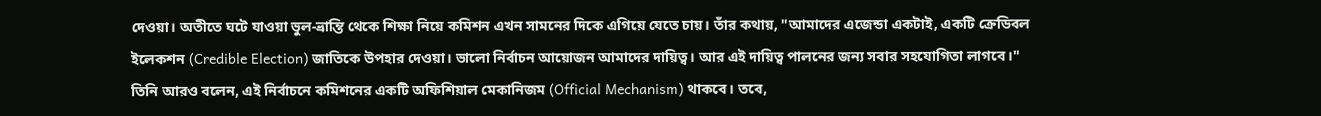দেওয়া। অতীতে ঘটে যাওয়া ভুল-ভ্রান্তি থেকে শিক্ষা নিয়ে কমিশন এখন সামনের দিকে এগিয়ে যেতে চায়। তাঁর কথায়, "আমাদের এজেন্ডা একটাই, একটি ক্রেডিবল ইলেকশন (Credible Election) জাতিকে উপহার দেওয়া। ভালো নির্বাচন আয়োজন আমাদের দায়িত্ব। আর এই দায়িত্ব পালনের জন্য সবার সহযোগিতা লাগবে।"
তিনি আরও বলেন, এই নির্বাচনে কমিশনের একটি অফিশিয়াল মেকানিজম (Official Mechanism) থাকবে। তবে,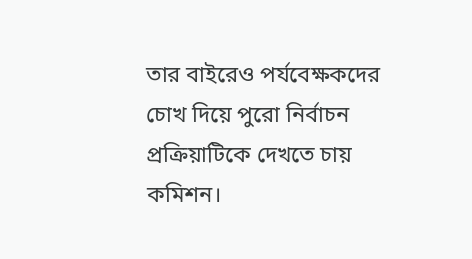তার বাইরেও পর্যবেক্ষকদের চোখ দিয়ে পুরো নির্বাচন প্রক্রিয়াটিকে দেখতে চায় কমিশন।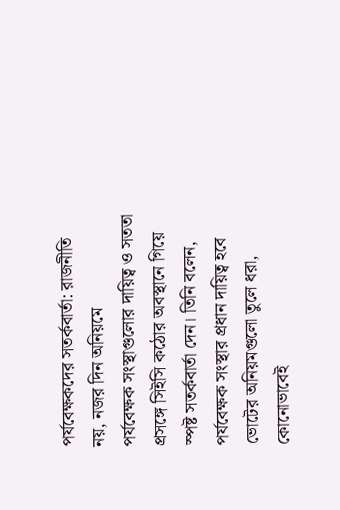পর্যবেক্ষকদের সতর্কবার্তা: রাজনীতি নয়, নজর দিন অনিয়মে
পর্যবেক্ষক সংস্থাগুলোর দায়িত্ব ও সততা প্রসঙ্গে সিইসি কঠোর অবস্থানে গিয়ে স্পষ্ট সতর্কবার্তা দেন। তিনি বলেন, পর্যবেক্ষক সংস্থার প্রধান দায়িত্ব হবে ভোটের অনিয়মগুলো তুলে ধরা, কোনোভাবেই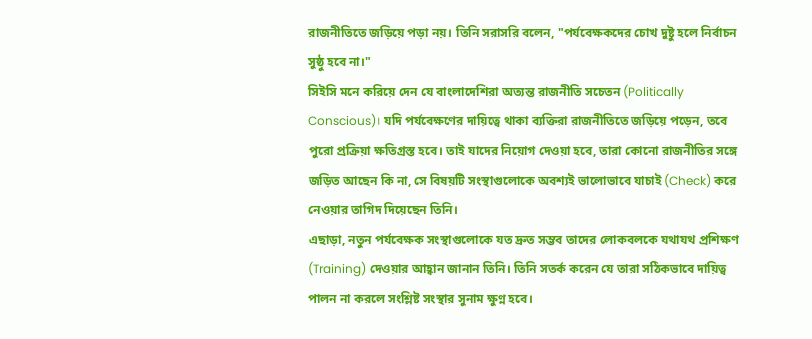রাজনীতিতে জড়িয়ে পড়া নয়। তিনি সরাসরি বলেন, "পর্যবেক্ষকদের চোখ দুষ্টু হলে নির্বাচন সুষ্ঠু হবে না।"
সিইসি মনে করিয়ে দেন যে বাংলাদেশিরা অত্যন্ত রাজনীতি সচেতন (Politically Conscious)। যদি পর্যবেক্ষণের দায়িত্বে থাকা ব্যক্তিরা রাজনীতিতে জড়িয়ে পড়েন, তবে পুরো প্রক্রিয়া ক্ষতিগ্রস্ত হবে। তাই যাদের নিয়োগ দেওয়া হবে, তারা কোনো রাজনীতির সঙ্গে জড়িত আছেন কি না, সে বিষয়টি সংস্থাগুলোকে অবশ্যই ভালোভাবে যাচাই (Check) করে নেওয়ার তাগিদ দিয়েছেন তিনি।
এছাড়া, নতুন পর্যবেক্ষক সংস্থাগুলোকে যত দ্রুত সম্ভব তাদের লোকবলকে যথাযথ প্রশিক্ষণ (Training) দেওয়ার আহ্বান জানান তিনি। তিনি সতর্ক করেন যে তারা সঠিকভাবে দায়িত্ব পালন না করলে সংশ্লিষ্ট সংস্থার সুনাম ক্ষুণ্ন হবে।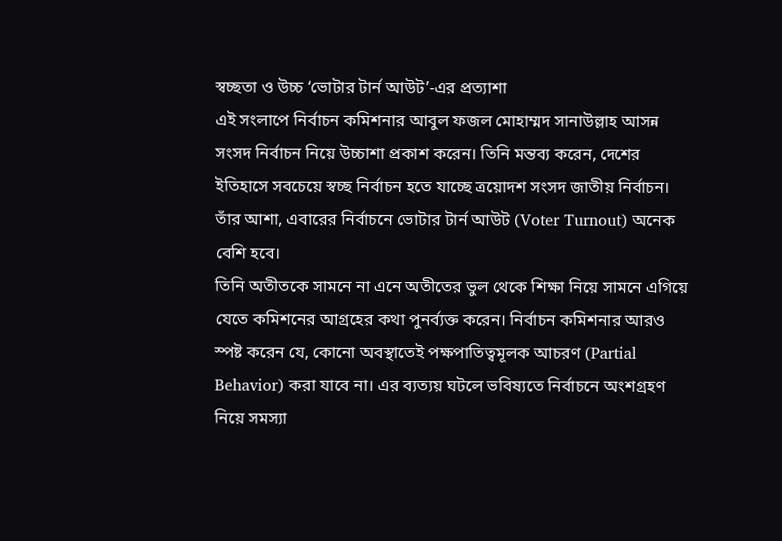স্বচ্ছতা ও উচ্চ ‘ভোটার টার্ন আউট’-এর প্রত্যাশা
এই সংলাপে নির্বাচন কমিশনার আবুল ফজল মোহাম্মদ সানাউল্লাহ আসন্ন সংসদ নির্বাচন নিয়ে উচ্চাশা প্রকাশ করেন। তিনি মন্তব্য করেন, দেশের ইতিহাসে সবচেয়ে স্বচ্ছ নির্বাচন হতে যাচ্ছে ত্রয়োদশ সংসদ জাতীয় নির্বাচন। তাঁর আশা, এবারের নির্বাচনে ভোটার টার্ন আউট (Voter Turnout) অনেক বেশি হবে।
তিনি অতীতকে সামনে না এনে অতীতের ভুল থেকে শিক্ষা নিয়ে সামনে এগিয়ে যেতে কমিশনের আগ্রহের কথা পুনর্ব্যক্ত করেন। নির্বাচন কমিশনার আরও স্পষ্ট করেন যে, কোনো অবস্থাতেই পক্ষপাতিত্বমূলক আচরণ (Partial Behavior) করা যাবে না। এর ব্যত্যয় ঘটলে ভবিষ্যতে নির্বাচনে অংশগ্রহণ নিয়ে সমস্যা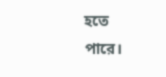হতে পারে।